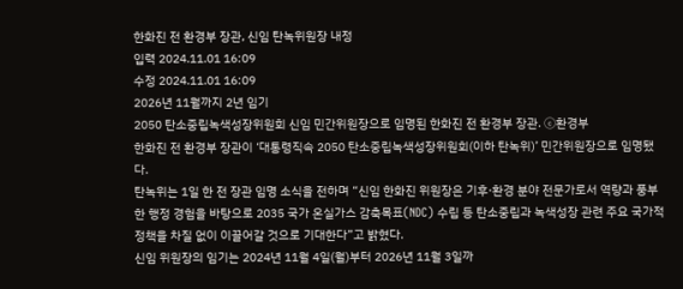한화진 전 환경부 장관, 신임 탄녹위원장 내정
입력 2024.11.01 16:09
수정 2024.11.01 16:09
2026년 11월까지 2년 임기
2050 탄소중립녹색성장위원회 신임 민간위원장으로 임명된 한화진 전 환경부 장관. ⓒ환경부
한화진 전 환경부 장관이 ‘대통령직속 2050 탄소중립녹색성장위원회(이하 탄녹위)’ 민간위원장으로 임명됐다.
탄녹위는 1일 한 전 장관 임명 소식을 전하며 “신임 한화진 위원장은 기후·환경 분야 전문가로서 역량과 풍부한 행정 경험을 바탕으로 2035 국가 온실가스 감축목표(NDC) 수립 등 탄소중립과 녹색성장 관련 주요 국가적 정책을 차질 없이 이끌어갈 것으로 기대한다”고 밝혔다.
신임 위원장의 임기는 2024년 11월 4일(월)부터 2026년 11월 3일까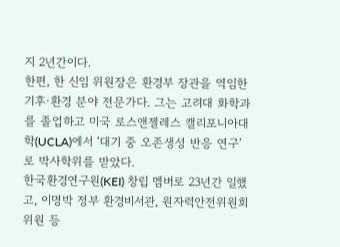지 2년간이다.
한편, 한 신임 위원장은 환경부 장관을 역임한 기후·환경 분야 전문가다. 그는 고려대 화학과를 졸업하고 미국 로스앤젤레스 캘리포니아대학(UCLA)에서 ‘대기 중 오존생성 반응 연구’로 박사학위를 받았다.
한국환경연구원(KEI) 창립 멤버로 23년간 일했고, 이명박 정부 환경비서관, 원자력안전위원회 위원 등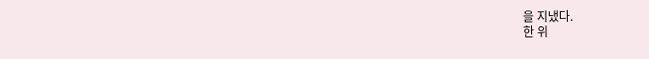을 지냈다.
한 위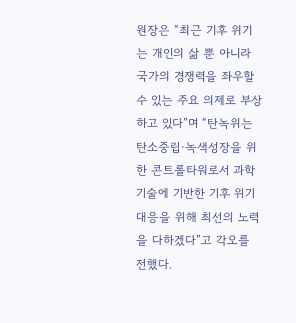원장은 “최근 기후 위기는 개인의 삶 뿐 아니라 국가의 경쟁력을 좌우할 수 있는 주요 의제로 부상하고 있다”며 “탄녹위는 탄소중립·녹색성장을 위한 콘트롤타워로서 과학기술에 기반한 기후 위기 대응을 위해 최선의 노력을 다하겠다”고 각오를 전했다.